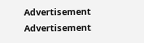Advertisement
Advertisement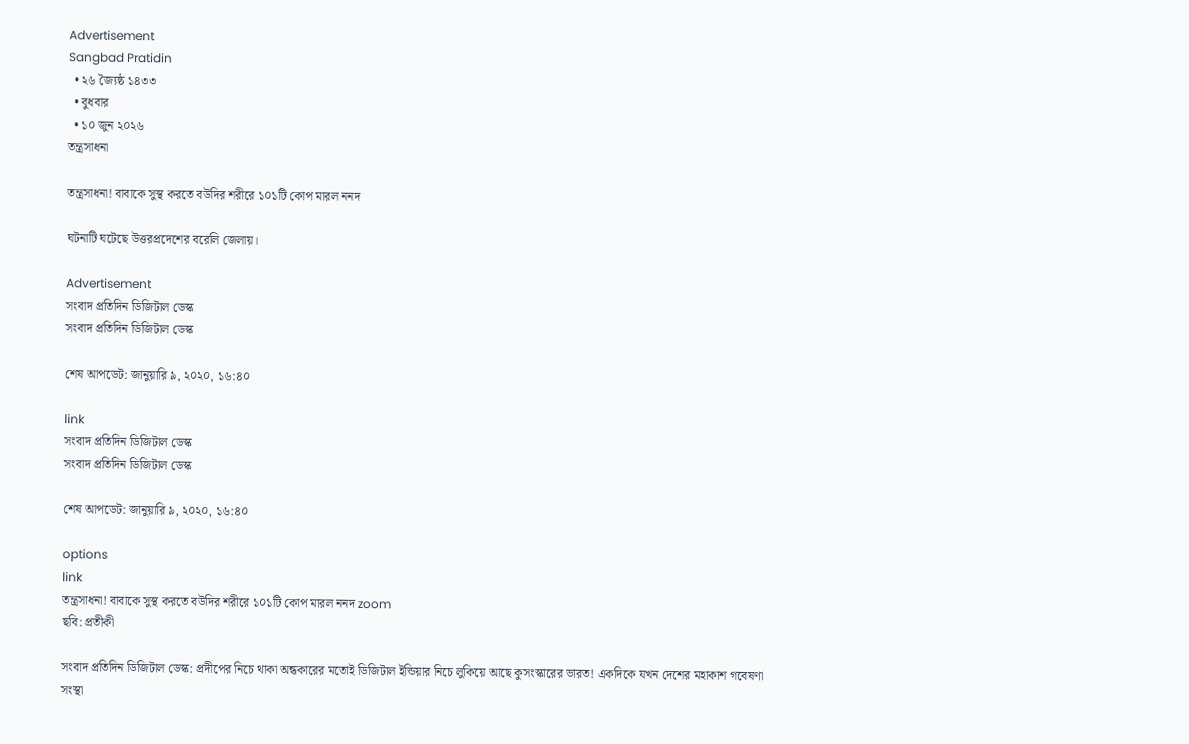Advertisement
Sangbad Pratidin
  • ২৬ জ্যৈষ্ঠ ১৪৩৩
  • বুধবার
  • ১০ জুন ২০২৬
তন্ত্রসাধনা

তন্ত্রসাধনা! বাবাকে সুস্থ করতে বউদির শরীরে ১০১টি কোপ মারল ননদ

ঘটনাটি ঘটেছে উত্তরপ্রদেশের বরেলি জেলায়।

Advertisement
সংবাদ প্রতিদিন ডিজিটাল ডেস্ক
সংবাদ প্রতিদিন ডিজিটাল ডেস্ক

শেষ আপডেট: জানুয়ারি ৯, ২০২০, ১৬:৪০

link
সংবাদ প্রতিদিন ডিজিটাল ডেস্ক
সংবাদ প্রতিদিন ডিজিটাল ডেস্ক

শেষ আপডেট: জানুয়ারি ৯, ২০২০, ১৬:৪০

options
link
তন্ত্রসাধনা! বাবাকে সুস্থ করতে বউদির শরীরে ১০১টি কোপ মারল ননদ zoom
ছবি: প্রতীকী

সংবাদ প্রতিদিন ডিজিটাল ডেস্ক: প্রদীপের নিচে থাকা অন্ধকারের মতোই ডিজিটাল ইন্ডিয়ার নিচে লুকিয়ে আছে কুসংস্কারের ভারত! একদিকে যখন দেশের মহাকাশ গবেষণা সংস্থা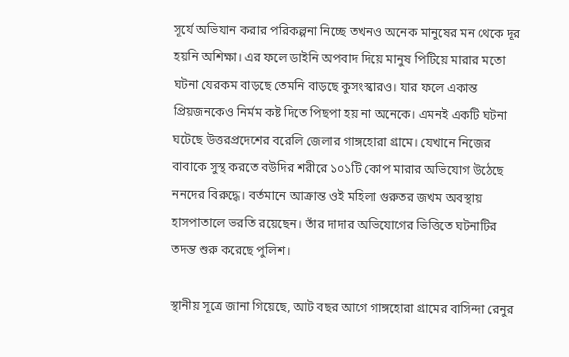সূর্যে অভিযান করার পরিকল্পনা নিচ্ছে তখনও অনেক মানুষের মন থেকে দূর হয়নি অশিক্ষা। এর ফলে ডাইনি অপবাদ দিয়ে মানুষ পিটিয়ে মারার মতো ঘটনা যেরকম বাড়ছে তেমনি বাড়ছে কুসংস্কারও। যার ফলে একান্ত প্রিয়জনকেও নির্মম কষ্ট দিতে পিছপা হয় না অনেকে। এমনই একটি ঘটনা ঘটেছে উত্তরপ্রদেশের বরেলি জেলার গাঙ্গহোরা গ্রামে। যেখানে নিজের বাবাকে সুস্থ করতে বউদির শরীরে ১০১টি কোপ মারার অভিযোগ উঠেছে ননদের বিরুদ্ধে। বর্তমানে আক্রান্ত ওই মহিলা গুরুতর জখম অবস্থায় হাসপাতালে ভরতি রয়েছেন। তাঁর দাদার অভিযোগের ভিত্তিতে ঘটনাটির তদন্ত শুরু করেছে পুলিশ।

স্থানীয় সূত্রে জানা গিয়েছে, আট বছর আগে গাঙ্গহোরা গ্রামের বাসিন্দা রেনুর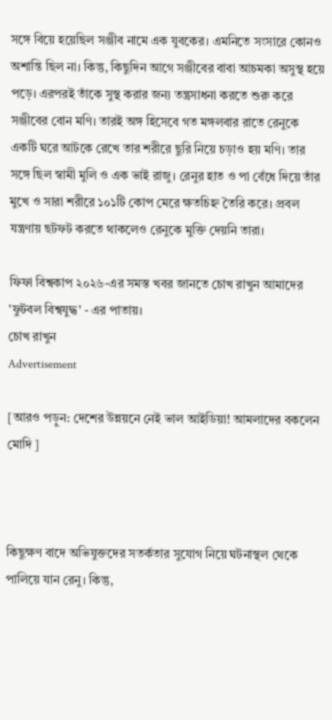সঙ্গে বিয়ে হয়েছিল সঞ্জীব নামে এক যুবকের। এমনিতে সংসারে কোনও অশান্তি ছিল না। কিন্তু, কিছুদিন আগে সঞ্জীবের বাবা আচমকা অসুস্থ হয়ে পড়ে। এরপরই তাঁকে সুস্থ করার জন্য তন্ত্রসাধনা করতে শুরু করে সঞ্জীবের বোন মণি। তারই অঙ্গ হিসেবে গত মঙ্গলবার রাতে রেনুকে একটি ঘরে আটকে রেখে তার শরীরে ছুরি নিয়ে চড়াও হয় মণি। তার সঙ্গে ছিল স্বামী মুলি ও এক ভাই রাজু। রেনুর হাত ও পা বেঁধে দিয়ে তাঁর মুখে ও সারা শরীরে ১০১টি কোপ মেরে ক্ষতচিহ্ন তৈরি করে। প্রবল যন্ত্রণায় ছটফট করতে থাকলেও রেনুকে মুক্তি দেয়নি তারা।

ফিফা বিশ্বকাপ ২০২৬-এর সমস্ত খবর জানতে চোখ রাখুন আমাদের 'ফুটবল বিশ্বযুদ্ধ' - এর পাতায়।
চোখ রাখুন
Advertisement

[আরও পড়ুন: দেশের উন্নয়নে নেই ভাল আইডিয়া! আমলাদের বকলেন মোদি ]



কিছুক্ষণ বাদে অভিযুক্তদের সতর্কতার সুযোগ নিয়ে ঘটনাস্থল থেকে পালিয়ে যান রেনু। কিন্তু,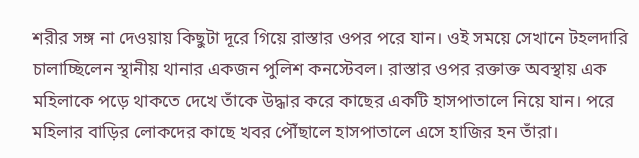শরীর সঙ্গ না দেওয়ায় কিছুটা দূরে গিয়ে রাস্তার ওপর পরে যান। ওই সময়ে সেখানে টহলদারি চালাচ্ছিলেন স্থানীয় থানার একজন পুলিশ কনস্টেবল। রাস্তার ওপর রক্তাক্ত অবস্থায় এক মহিলাকে পড়ে থাকতে দেখে তাঁকে উদ্ধার করে কাছের একটি হাসপাতালে নিয়ে যান। পরে মহিলার বাড়ির লোকদের কাছে খবর পৌঁছালে হাসপাতালে এসে হাজির হন তাঁরা।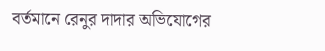বর্তমানে রেনুর দাদার অভিযোগের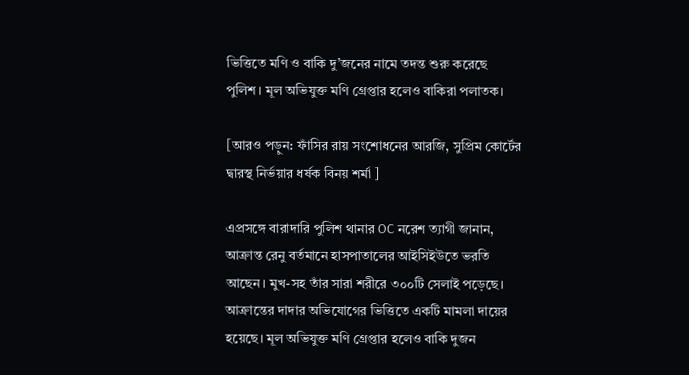ভিত্তিতে মণি ও বাকি দু’জনের নামে তদন্ত শুরু করেছে পুলিশ। মূল অভিযুক্ত মণি গ্রেপ্তার হলেও বাকিরা পলাতক।

[আরও পড়ুন: ফাঁসির রায় সংশোধনের আরজি, সুপ্রিম কোর্টের দ্বারস্থ নির্ভয়ার ধর্ষক বিনয় শর্মা ]

এপ্রসঙ্গে বারাদারি পুলিশ থানার OC নরেশ ত্যাগী জানান, আক্রান্ত রেনু বর্তমানে হাসপাতালের আইসিইউতে ভরতি আছেন। মুখ-সহ তাঁর সারা শরীরে ৩০০টি সেলাই পড়েছে। আক্রান্তের দাদার অভিযোগের ভিত্তিতে একটি মামলা দায়ের হয়েছে। মূল অভিযুক্ত মণি গ্রেপ্তার হলেও বাকি দুজন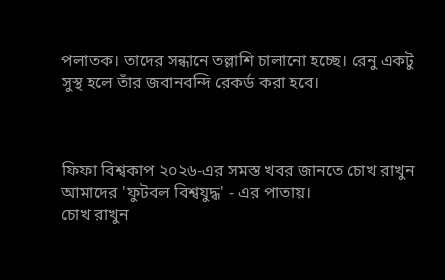পলাতক। তাদের সন্ধানে তল্লাশি চালানো হচ্ছে। রেনু একটু সুস্থ হলে তাঁর জবানবন্দি রেকর্ড করা হবে।



ফিফা বিশ্বকাপ ২০২৬-এর সমস্ত খবর জানতে চোখ রাখুন আমাদের 'ফুটবল বিশ্বযুদ্ধ' - এর পাতায়।
চোখ রাখুন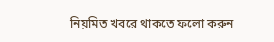নিয়মিত খবরে থাকতে ফলো করুন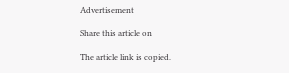Advertisement

Share this article on

The article link is copied.